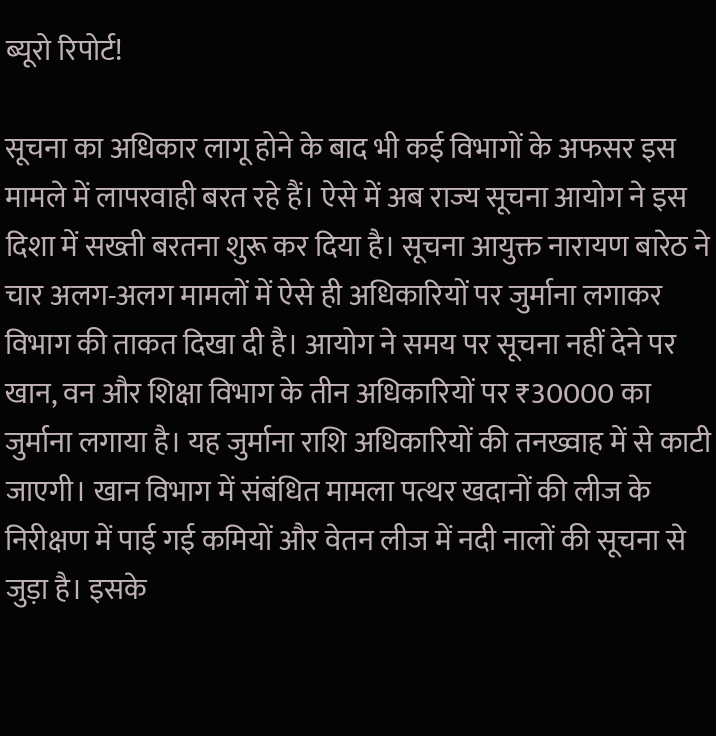ब्यूरो रिपोर्ट!

सूचना का अधिकार लागू होने के बाद भी कई विभागों के अफसर इस मामले में लापरवाही बरत रहे हैं। ऐसे में अब राज्य सूचना आयोग ने इस दिशा में सख्ती बरतना शुरू कर दिया है। सूचना आयुक्त नारायण बारेठ ने चार अलग-अलग मामलों में ऐसे ही अधिकारियों पर जुर्माना लगाकर विभाग की ताकत दिखा दी है। आयोग ने समय पर सूचना नहीं देने पर खान, वन और शिक्षा विभाग के तीन अधिकारियों पर ₹30000 का जुर्माना लगाया है। यह जुर्माना राशि अधिकारियों की तनख्वाह में से काटी जाएगी। खान विभाग में संबंधित मामला पत्थर खदानों की लीज के निरीक्षण में पाई गई कमियों और वेतन लीज में नदी नालों की सूचना से जुड़ा है। इसके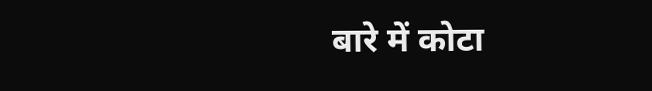बारे में कोटा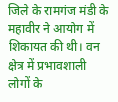जिले के रामगंज मंडी के महावीर ने आयोग में शिकायत की थी। वन क्षेत्र में प्रभावशाली लोगों के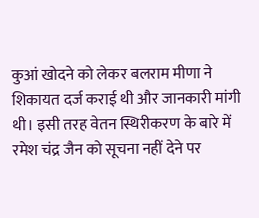कुआं खोदने को लेकर बलराम मीणा ने शिकायत दर्ज कराई थी और जानकारी मांगी थी। इसी तरह वेतन स्थिरीकरण के बारे में रमेश चंद्र जैन को सूचना नहीं देने पर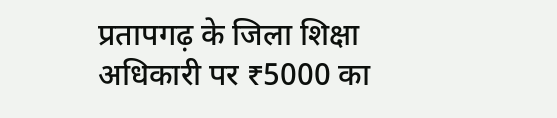प्रतापगढ़ के जिला शिक्षा अधिकारी पर ₹5000 का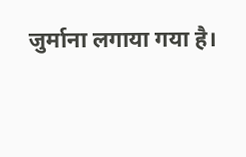जुर्माना लगाया गया है।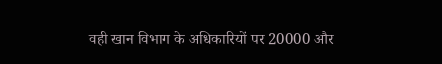वही खान विभाग के अधिकारियों पर 20000 और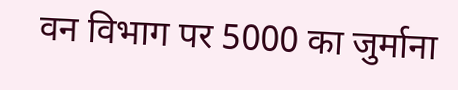वन विभाग पर 5000 का जुर्माना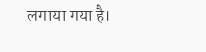लगाया गया है।